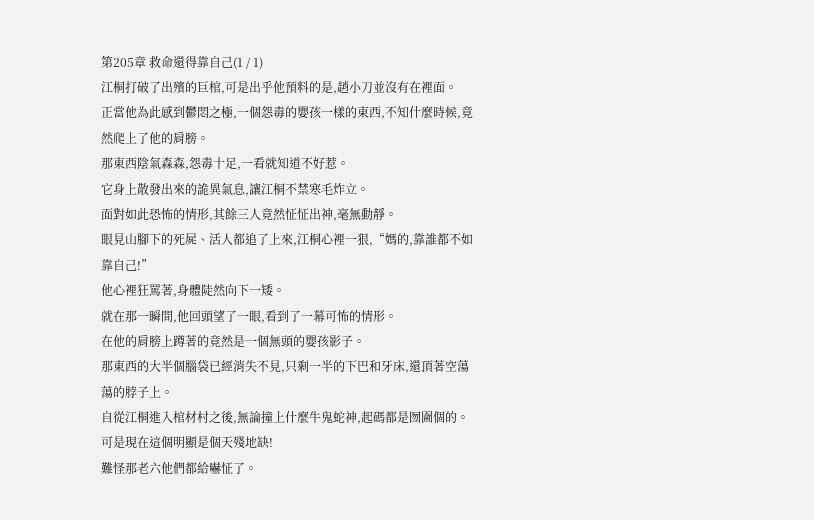第205章 救命還得靠自己(1 / 1)
江桐打破了出殯的巨棺,可是出乎他預料的是,趙小刀並沒有在裡面。
正當他為此感到鬱悶之極,一個怨毒的嬰孩一樣的東西,不知什麼時候,竟然爬上了他的肩膀。
那東西陰氣森森,怨毒十足,一看就知道不好惹。
它身上散發出來的詭異氣息,讓江桐不禁寒毛炸立。
面對如此恐怖的情形,其餘三人竟然怔怔出神,毫無動靜。
眼見山腳下的死屍、活人都追了上來,江桐心裡一狠,“媽的,靠誰都不如靠自己!”
他心裡狂罵著,身體陡然向下一矮。
就在那一瞬間,他回頭望了一眼,看到了一幕可怖的情形。
在他的肩膀上蹲著的竟然是一個無頭的嬰孩影子。
那東西的大半個腦袋已經消失不見,只剩一半的下巴和牙床,還頂著空蕩蕩的脖子上。
自從江桐進入棺材村之後,無論撞上什麼牛鬼蛇神,起碼都是囫圇個的。
可是現在這個明顯是個天殘地缺!
難怪那老六他們都給嚇怔了。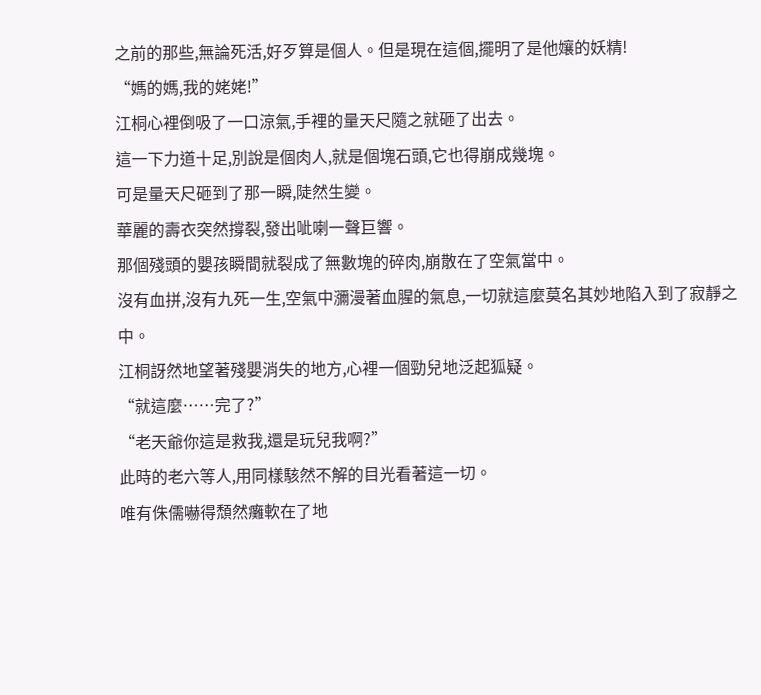之前的那些,無論死活,好歹算是個人。但是現在這個,擺明了是他孃的妖精!
“媽的媽,我的姥姥!”
江桐心裡倒吸了一口涼氣,手裡的量天尺隨之就砸了出去。
這一下力道十足,別說是個肉人,就是個塊石頭,它也得崩成幾塊。
可是量天尺砸到了那一瞬,陡然生變。
華麗的壽衣突然撐裂,發出呲喇一聲巨響。
那個殘頭的嬰孩瞬間就裂成了無數塊的碎肉,崩散在了空氣當中。
沒有血拼,沒有九死一生,空氣中瀰漫著血腥的氣息,一切就這麼莫名其妙地陷入到了寂靜之中。
江桐訝然地望著殘嬰消失的地方,心裡一個勁兒地泛起狐疑。
“就這麼……完了?”
“老天爺你這是救我,還是玩兒我啊?”
此時的老六等人,用同樣駭然不解的目光看著這一切。
唯有侏儒嚇得頹然癱軟在了地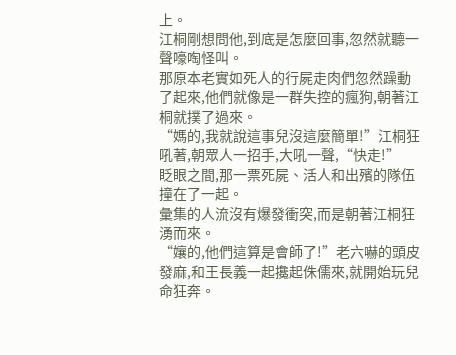上。
江桐剛想問他,到底是怎麼回事,忽然就聽一聲嚎啕怪叫。
那原本老實如死人的行屍走肉們忽然躁動了起來,他們就像是一群失控的瘋狗,朝著江桐就撲了過來。
“媽的,我就說這事兒沒這麼簡單!”江桐狂吼著,朝眾人一招手,大吼一聲,“快走!”
眨眼之間,那一票死屍、活人和出殯的隊伍撞在了一起。
彙集的人流沒有爆發衝突,而是朝著江桐狂湧而來。
“孃的,他們這算是會師了!”老六嚇的頭皮發麻,和王長義一起攙起侏儒來,就開始玩兒命狂奔。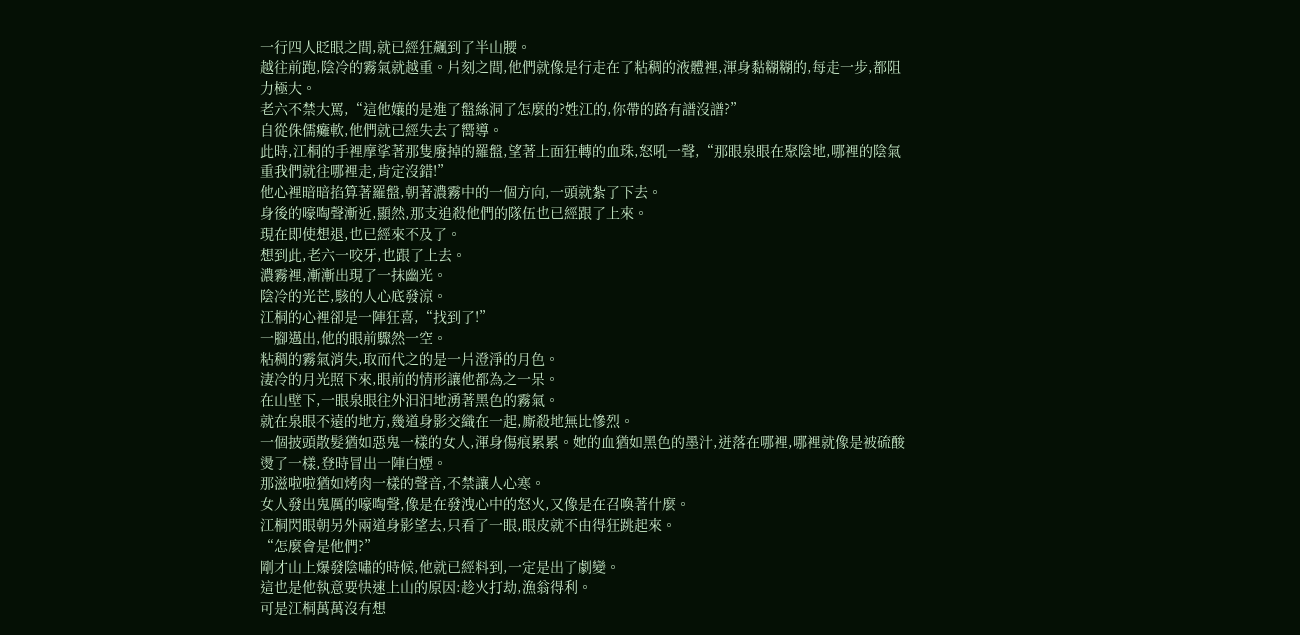一行四人眨眼之間,就已經狂飆到了半山腰。
越往前跑,陰冷的霧氣就越重。片刻之間,他們就像是行走在了粘稠的液體裡,渾身黏糊糊的,每走一步,都阻力極大。
老六不禁大罵,“這他孃的是進了盤絲洞了怎麼的?姓江的,你帶的路有譜沒譜?”
自從侏儒癱軟,他們就已經失去了嚮導。
此時,江桐的手裡摩挲著那隻廢掉的羅盤,望著上面狂轉的血珠,怒吼一聲,“那眼泉眼在聚陰地,哪裡的陰氣重我們就往哪裡走,肯定沒錯!”
他心裡暗暗掐算著羅盤,朝著濃霧中的一個方向,一頭就紮了下去。
身後的嚎啕聲漸近,顯然,那支追殺他們的隊伍也已經跟了上來。
現在即使想退,也已經來不及了。
想到此,老六一咬牙,也跟了上去。
濃霧裡,漸漸出現了一抹幽光。
陰冷的光芒,駭的人心底發涼。
江桐的心裡卻是一陣狂喜,“找到了!”
一腳邁出,他的眼前驟然一空。
粘稠的霧氣消失,取而代之的是一片澄淨的月色。
淒冷的月光照下來,眼前的情形讓他都為之一呆。
在山壁下,一眼泉眼往外汩汩地湧著黑色的霧氣。
就在泉眼不遠的地方,幾道身影交織在一起,廝殺地無比慘烈。
一個披頭散髮猶如惡鬼一樣的女人,渾身傷痕累累。她的血猶如黑色的墨汁,迸落在哪裡,哪裡就像是被硫酸燙了一樣,登時冒出一陣白煙。
那滋啦啦猶如烤肉一樣的聲音,不禁讓人心寒。
女人發出鬼厲的嚎啕聲,像是在發洩心中的怒火,又像是在召喚著什麼。
江桐閃眼朝另外兩道身影望去,只看了一眼,眼皮就不由得狂跳起來。
“怎麼會是他們?”
剛才山上爆發陰嘯的時候,他就已經料到,一定是出了劇變。
這也是他執意要快速上山的原因:趁火打劫,漁翁得利。
可是江桐萬萬沒有想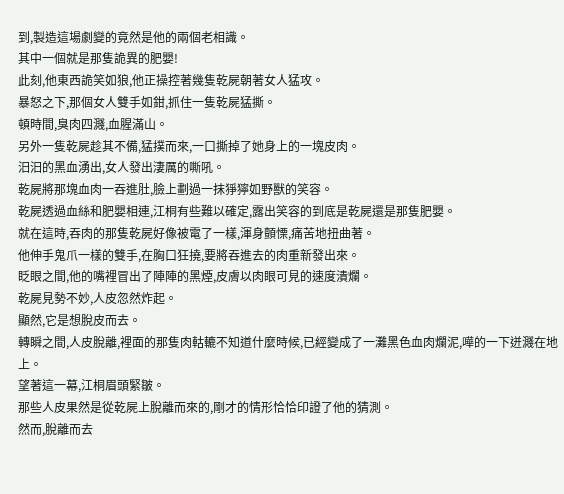到,製造這場劇變的竟然是他的兩個老相識。
其中一個就是那隻詭異的肥嬰!
此刻,他東西詭笑如狼,他正操控著幾隻乾屍朝著女人猛攻。
暴怒之下,那個女人雙手如鉗,抓住一隻乾屍猛撕。
頓時間,臭肉四濺,血腥滿山。
另外一隻乾屍趁其不備,猛撲而來,一口撕掉了她身上的一塊皮肉。
汩汩的黑血湧出,女人發出淒厲的嘶吼。
乾屍將那塊血肉一吞進肚,臉上劃過一抹猙獰如野獸的笑容。
乾屍透過血絲和肥嬰相連,江桐有些難以確定,露出笑容的到底是乾屍還是那隻肥嬰。
就在這時,吞肉的那隻乾屍好像被電了一樣,渾身顫慄,痛苦地扭曲著。
他伸手鬼爪一樣的雙手,在胸口狂撓,要將吞進去的肉重新發出來。
眨眼之間,他的嘴裡冒出了陣陣的黑煙,皮膚以肉眼可見的速度潰爛。
乾屍見勢不妙,人皮忽然炸起。
顯然,它是想脫皮而去。
轉瞬之間,人皮脫離,裡面的那隻肉軲轆不知道什麼時候,已經變成了一灘黑色血肉爛泥,嘩的一下迸濺在地上。
望著這一幕,江桐眉頭緊皺。
那些人皮果然是從乾屍上脫離而來的,剛才的情形恰恰印證了他的猜測。
然而,脫離而去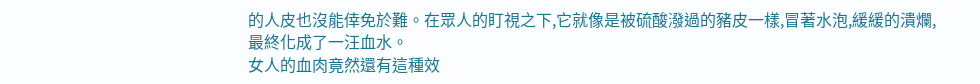的人皮也沒能倖免於難。在眾人的盯視之下,它就像是被硫酸潑過的豬皮一樣,冒著水泡,緩緩的潰爛,最終化成了一汪血水。
女人的血肉竟然還有這種效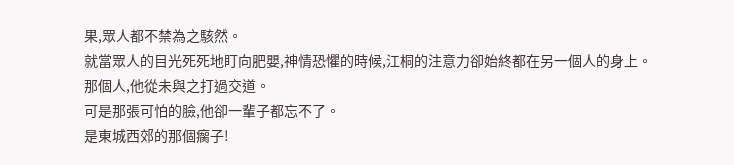果,眾人都不禁為之駭然。
就當眾人的目光死死地盯向肥嬰,神情恐懼的時候,江桐的注意力卻始終都在另一個人的身上。
那個人,他從未與之打過交道。
可是那張可怕的臉,他卻一輩子都忘不了。
是東城西郊的那個瘸子!